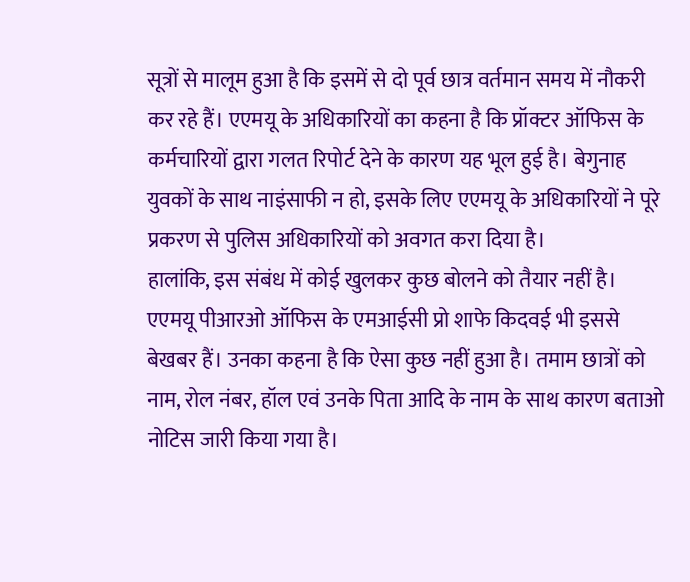सूत्रों से मालूम हुआ है कि इसमें से दो पूर्व छात्र वर्तमान समय में नौकरी कर रहे हैं। एएमयू के अधिकारियों का कहना है कि प्रॉक्टर ऑफिस के कर्मचारियों द्वारा गलत रिपोर्ट देने के कारण यह भूल हुई है। बेगुनाह युवकों के साथ नाइंसाफी न हो, इसके लिए एएमयू के अधिकारियों ने पूरे प्रकरण से पुलिस अधिकारियों को अवगत करा दिया है।
हालांकि, इस संबंध में कोई खुलकर कुछ बोलने को तैयार नहीं है। एएमयू पीआरओ ऑफिस के एमआईसी प्रो शाफे किदवई भी इससे बेखबर हैं। उनका कहना है कि ऐसा कुछ नहीं हुआ है। तमाम छात्रों को नाम, रोल नंबर, हॉल एवं उनके पिता आदि के नाम के साथ कारण बताओ नोटिस जारी किया गया है।